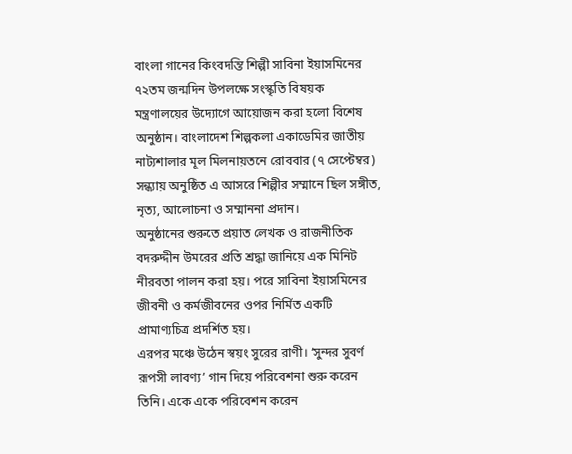বাংলা গানের কিংবদন্তি শিল্পী সাবিনা ইয়াসমিনের ৭২তম জন্মদিন উপলক্ষে সংস্কৃতি বিষয়ক মন্ত্রণালয়ের উদ্যোগে আয়োজন করা হলো বিশেষ অনুষ্ঠান। বাংলাদেশ শিল্পকলা একাডেমির জাতীয় নাট্যশালার মূল মিলনায়তনে রোববার (৭ সেপ্টেম্বর) সন্ধ্যায় অনুষ্ঠিত এ আসরে শিল্পীর সম্মানে ছিল সঙ্গীত, নৃত্য, আলোচনা ও সম্মাননা প্রদান।
অনুষ্ঠানের শুরুতে প্রয়াত লেখক ও রাজনীতিক বদরুদ্দীন উমরের প্রতি শ্রদ্ধা জানিয়ে এক মিনিট নীরবতা পালন করা হয়। পরে সাবিনা ইয়াসমিনের জীবনী ও কর্মজীবনের ওপর নির্মিত একটি প্রামাণ্যচিত্র প্রদর্শিত হয়।
এরপর মঞ্চে উঠেন স্বয়ং সুরের রাণী। ‘সুন্দর সুবর্ণ রূপসী লাবণ্য’ গান দিয়ে পরিবেশনা শুরু করেন তিনি। একে একে পরিবেশন করেন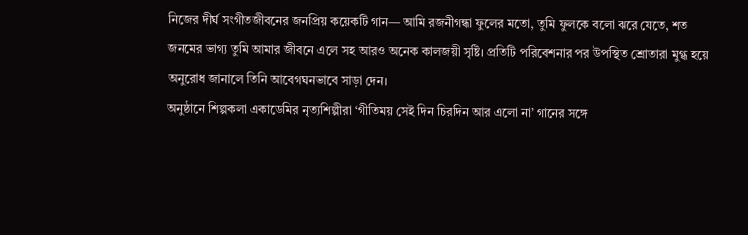নিজের দীর্ঘ সংগীতজীবনের জনপ্রিয় কয়েকটি গান— আমি রজনীগন্ধা ফুলের মতো, তুমি ফুলকে বলো ঝরে যেতে, শত জনমের ভাগ্য তুমি আমার জীবনে এলে সহ আরও অনেক কালজয়ী সৃষ্টি। প্রতিটি পরিবেশনার পর উপস্থিত শ্রোতারা মুগ্ধ হয়ে অনুরোধ জানালে তিনি আবেগঘনভাবে সাড়া দেন।
অনুষ্ঠানে শিল্পকলা একাডেমির নৃত্যশিল্পীরা ‘গীতিময় সেই দিন চিরদিন আর এলো না’ গানের সঙ্গে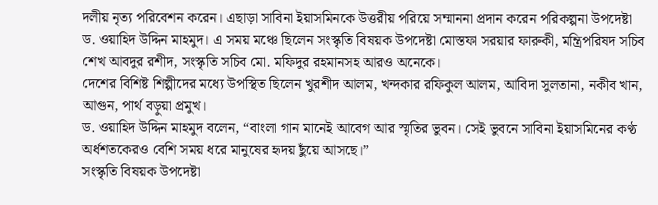দলীয় নৃত্য পরিবেশন করেন। এছাড়া সাবিনা ইয়াসমিনকে উত্তরীয় পরিয়ে সম্মাননা প্রদান করেন পরিকল্পনা উপদেষ্টা ড. ওয়াহিদ উদ্দিন মাহমুদ। এ সময় মঞ্চে ছিলেন সংস্কৃতি বিষয়ক উপদেষ্টা মোস্তফা সরয়ার ফারুকী, মন্ত্রিপরিষদ সচিব শেখ আবদুর রশীদ, সংস্কৃতি সচিব মো. মফিদুর রহমানসহ আরও অনেকে।
দেশের বিশিষ্ট শিল্পীদের মধ্যে উপস্থিত ছিলেন খুরশীদ আলম, খন্দকার রফিকুল আলম, আবিদা সুলতানা, নকীব খান, আগুন, পার্থ বড়ুয়া প্রমুখ।
ড. ওয়াহিদ উদ্দিন মাহমুদ বলেন, “বাংলা গান মানেই আবেগ আর স্মৃতির ভুবন। সেই ভুবনে সাবিনা ইয়াসমিনের কণ্ঠ অর্ধশতকেরও বেশি সময় ধরে মানুষের হৃদয় ছুঁয়ে আসছে।”
সংস্কৃতি বিষয়ক উপদেষ্টা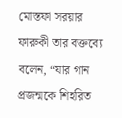মোস্তফা সরয়ার ফারুকী তার বক্তব্যে বলেন, “যার গান প্রজন্মকে শিহরিত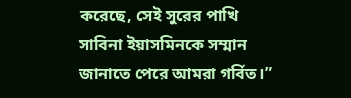করেছে, সেই সুরের পাখি সাবিনা ইয়াসমিনকে সম্মান জানাতে পেরে আমরা গর্বিত।”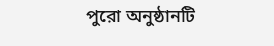পুরো অনুষ্ঠানটি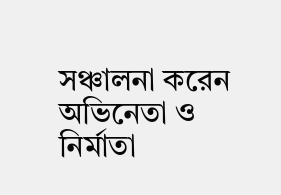সঞ্চালনা করেন অভিনেতা ও নির্মাতা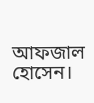আফজাল হোসেন।